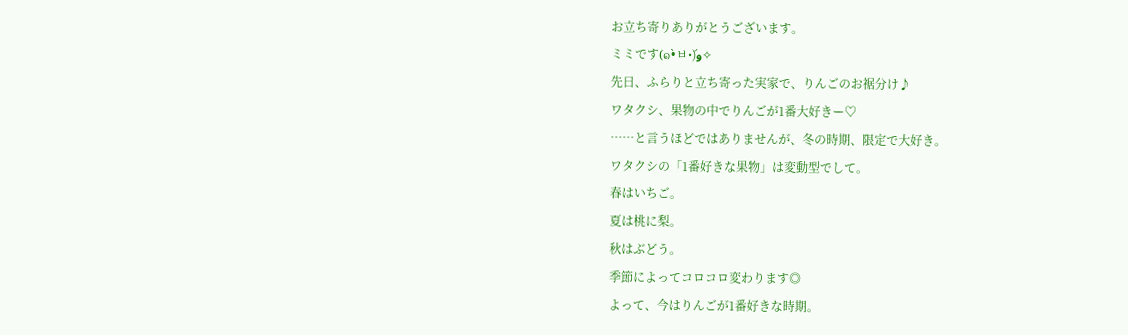お立ち寄りありがとうございます。
ミミです(๑•̀ㅂ•́)و✧
先日、ふらりと立ち寄った実家で、りんごのお裾分け♪
ワタクシ、果物の中でりんごが1番大好きー♡
……と言うほどではありませんが、冬の時期、限定で大好き。
ワタクシの「1番好きな果物」は変動型でして。
春はいちご。
夏は桃に梨。
秋はぶどう。
季節によってコロコロ変わります◎
よって、今はりんごが1番好きな時期。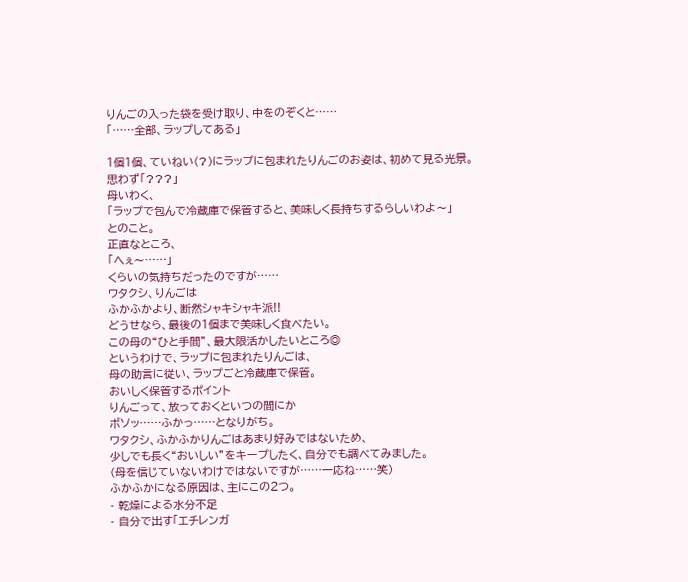りんごの入った袋を受け取り、中をのぞくと……
「……全部、ラップしてある」

1個1個、ていねい(?)にラップに包まれたりんごのお姿は、初めて見る光景。
思わず「???」
母いわく、
「ラップで包んで冷蔵庫で保管すると、美味しく長持ちするらしいわよ〜」
とのこと。
正直なところ、
「へぇ〜……」
くらいの気持ちだったのですが……
ワタクシ、りんごは
ふかふかより、断然シャキシャキ派!!
どうせなら、最後の1個まで美味しく食べたい。
この母の“ひと手間”、最大限活かしたいところ◎
というわけで、ラップに包まれたりんごは、
母の助言に従い、ラップごと冷蔵庫で保管。
おいしく保管するポイント
りんごって、放っておくといつの間にか
ボソッ……ふかっ……となりがち。
ワタクシ、ふかふかりんごはあまり好みではないため、
少しでも長く“おいしい”をキープしたく、自分でも調べてみました。
(母を信じていないわけではないですが……一応ね……笑)
ふかふかになる原因は、主にこの2つ。
- 乾燥による水分不足
- 自分で出す「エチレンガ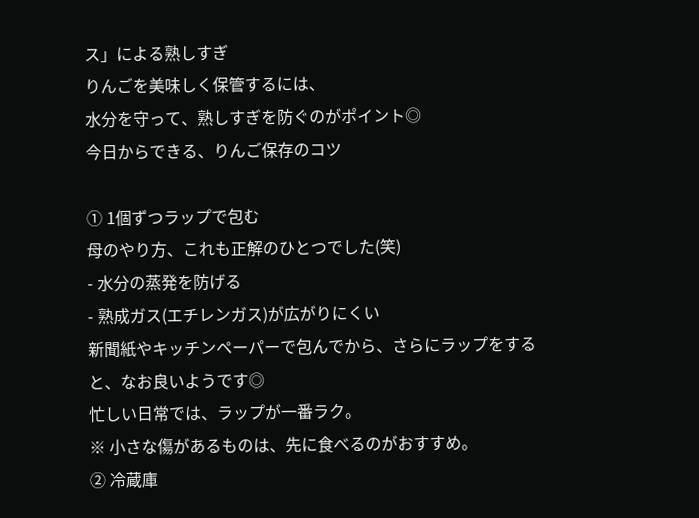ス」による熟しすぎ
りんごを美味しく保管するには、
水分を守って、熟しすぎを防ぐのがポイント◎
今日からできる、りんご保存のコツ

① 1個ずつラップで包む
母のやり方、これも正解のひとつでした(笑)
- 水分の蒸発を防げる
- 熟成ガス(エチレンガス)が広がりにくい
新聞紙やキッチンペーパーで包んでから、さらにラップをすると、なお良いようです◎
忙しい日常では、ラップが一番ラク。
※ 小さな傷があるものは、先に食べるのがおすすめ。
② 冷蔵庫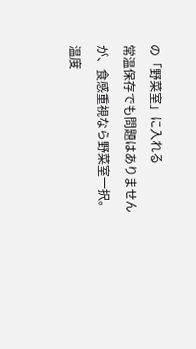の「野菜室」に入れる
常温保存でも問題はありませんが、食感重視なら野菜室一択。
温度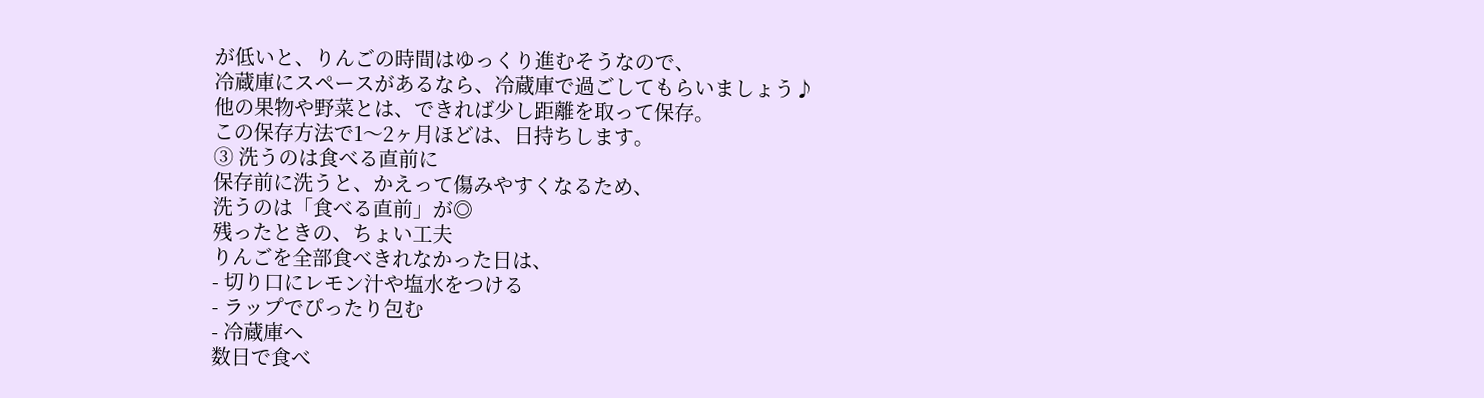が低いと、りんごの時間はゆっくり進むそうなので、
冷蔵庫にスペースがあるなら、冷蔵庫で過ごしてもらいましょう♪
他の果物や野菜とは、できれば少し距離を取って保存。
この保存方法で1〜2ヶ月ほどは、日持ちします。
③ 洗うのは食べる直前に
保存前に洗うと、かえって傷みやすくなるため、
洗うのは「食べる直前」が◎
残ったときの、ちょい工夫
りんごを全部食べきれなかった日は、
- 切り口にレモン汁や塩水をつける
- ラップでぴったり包む
- 冷蔵庫へ
数日で食べ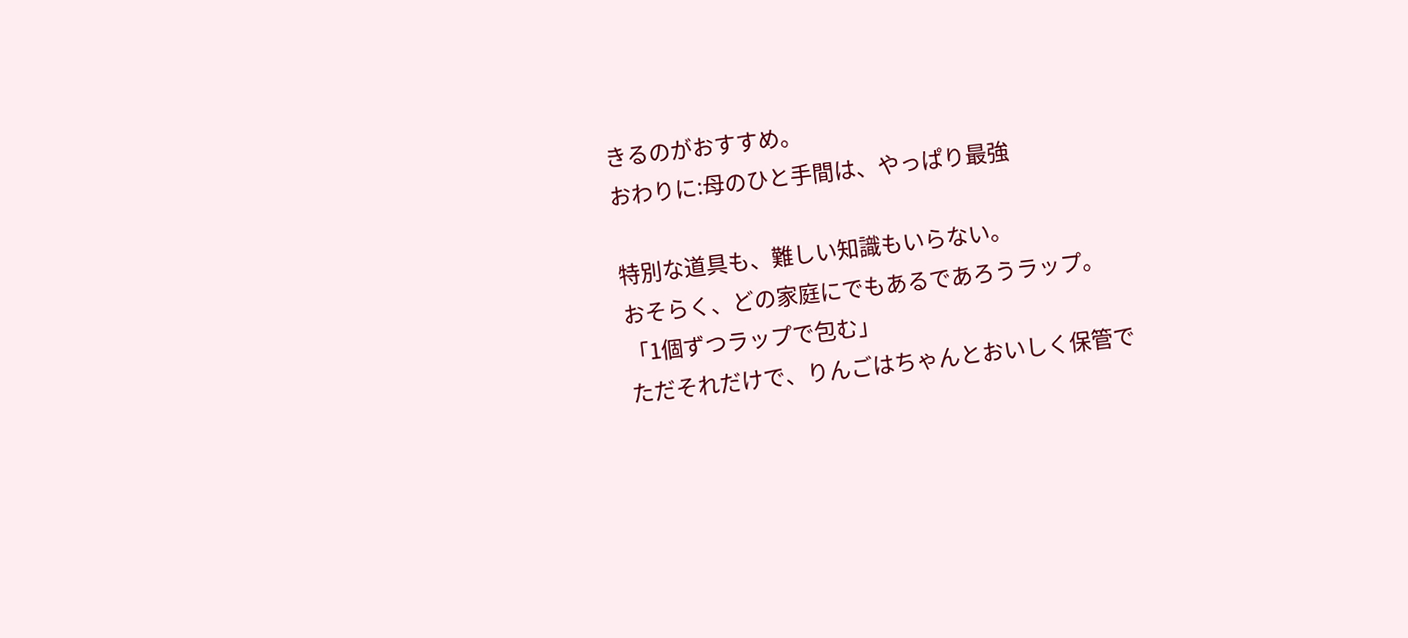きるのがおすすめ。
おわりに:母のひと手間は、やっぱり最強

特別な道具も、難しい知識もいらない。
おそらく、どの家庭にでもあるであろうラップ。
「1個ずつラップで包む」
ただそれだけで、りんごはちゃんとおいしく保管で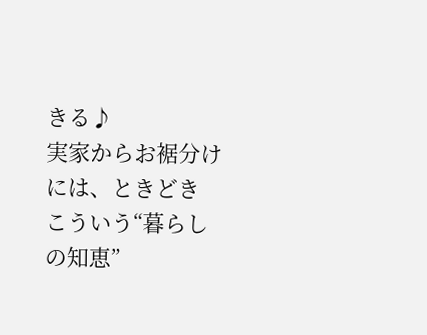きる♪
実家からお裾分けには、ときどき
こういう“暮らしの知恵”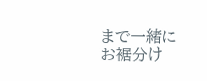まで一緒にお裾分け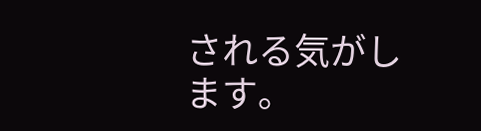される気がします。